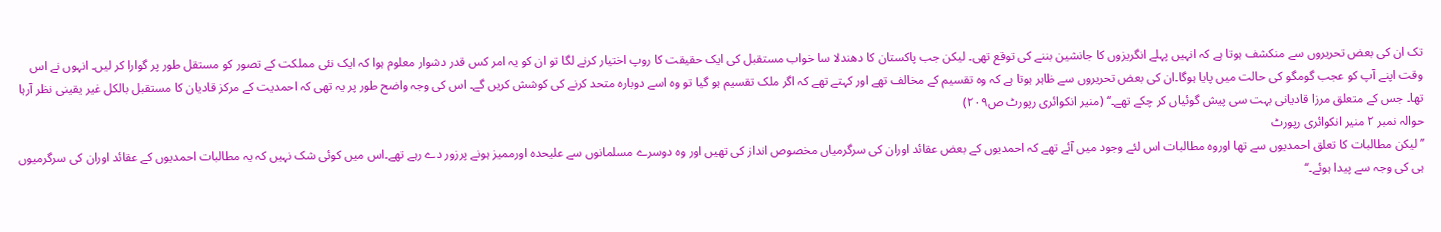تک ان کی بعض تحریروں سے منکشف ہوتا ہے کہ انہیں پہلے انگریزوں کا جانشین بننے کی توقع تھی۔ لیکن جب پاکستان کا دھندلا سا خواب مستقبل کی ایک حقیقت کا روپ اختیار کرنے لگا تو ان کو یہ امر کس قدر دشوار معلوم ہوا کہ ایک نئی مملکت کے تصور کو مستقل طور پر گوارا کر لیں۔ انہوں نے اس وقت اپنے آپ کو عجب گومگو کی حالت میں پایا ہوگا۔ان کی بعض تحریروں سے ظاہر ہوتا ہے کہ وہ تقسیم کے مخالف تھے اور کہتے تھے کہ اگر ملک تقسیم ہو گیا تو وہ اسے دوبارہ متحد کرنے کی کوشش کریں گے۔ اس کی وجہ واضح طور پر یہ تھی کہ احمدیت کے مرکز قادیان کا مستقبل بالکل غیر یقینی نظر آرہا تھا۔ جس کے متعلق مرزا قادیانی بہت سی پیش گوئیاں کر چکے تھے۔‘‘ (منیر انکوائری رپورٹ ص۲۰۹)
حوالہ نمبر ۲ منیر انکوائری رپورٹ
’’لیکن مطالبات کا تعلق احمدیوں سے تھا اوروہ مطالبات اس لئے وجود میں آئے تھے کہ احمدیوں کے بعض عقائد اوران کی سرگرمیاں مخصوص انداز کی تھیں اور وہ دوسرے مسلمانوں سے علیحدہ اورممیز ہونے پرزور دے رہے تھے۔اس میں کوئی شک نہیں کہ یہ مطالبات احمدیوں کے عقائد اوران کی سرگرمیوں ہی کی وجہ سے پیدا ہوئے۔‘‘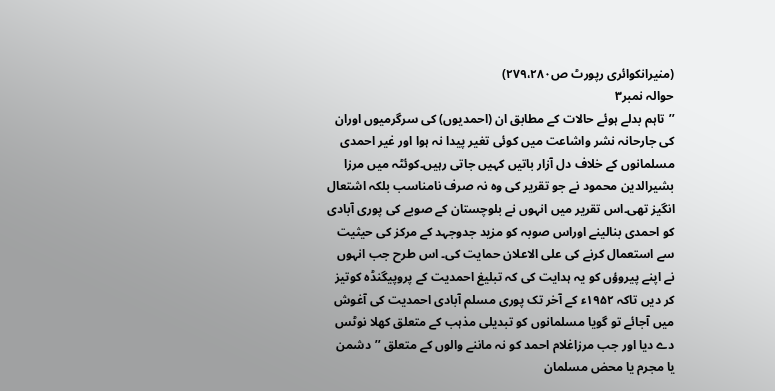(منیرانکوائری رپورٹ ص۲۷۹،۲۸۰)
حوالہ نمبر۳
’’تاہم بدلے ہوئے حالات کے مطابق ان (احمدیوں) کی سرگرمیوں اوران کی جارحانہ نشر واشاعت میں کوئی تغیر پیدا نہ ہوا اور غیر احمدی مسلمانوں کے خلاف دل آزار باتیں کہیں جاتی رہیں۔کوئٹہ میں مرزا بشیرالدین محمود نے جو تقریر کی وہ نہ صرف نامناسب بلکہ اشتعال انگیز تھی۔اس تقریر میں انہوں نے بلوچستان کے صوبے کی پوری آبادی کو احمدی بنالینے اوراس صوبہ کو مزید جدوجہد کے مرکز کی حیثیت سے استعمال کرنے کی علی الاعلان حمایت کی۔ اس طرح جب انہوں نے اپنے پیروؤں کو یہ ہدایت کی کہ تبلیغ احمدیت کے پروپیگنڈہ کوتیز کر دیں تاکہ ۱۹۵۲ء کے آخر تک پوری مسلم آبادی احمدیت کی آغوش میں آجائے تو گویا مسلمانوں کو تبدیلی مذہب کے متعلق کھلا نوٹس دے دیا اور جب مرزاغلام احمد کو نہ ماننے والوں کے متعلق ’’دشمن یا مجرم یا محض مسلمان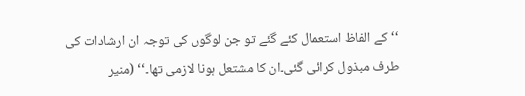‘‘کے الفاظ استعمال کئے گئے تو جن لوگوں کی توجہ ان ارشادات کی طرف مبذول کرائی گئی۔ان کا مشتعل ہونا لازمی تھا۔‘‘ (منیر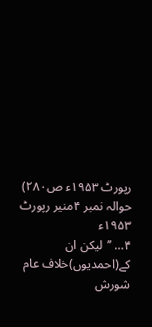رپورٹ ۱۹۵۳ء ص۲۸۰)
حوالہ نمبر ۴منیر رپورٹ ۱۹۵۳ء
۴… ’’لیکن ان کے(احمدیوں)خلاف عام شورش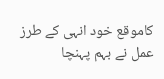کاموقع خود انہی کے طرز عمل نے بہم پہنچا